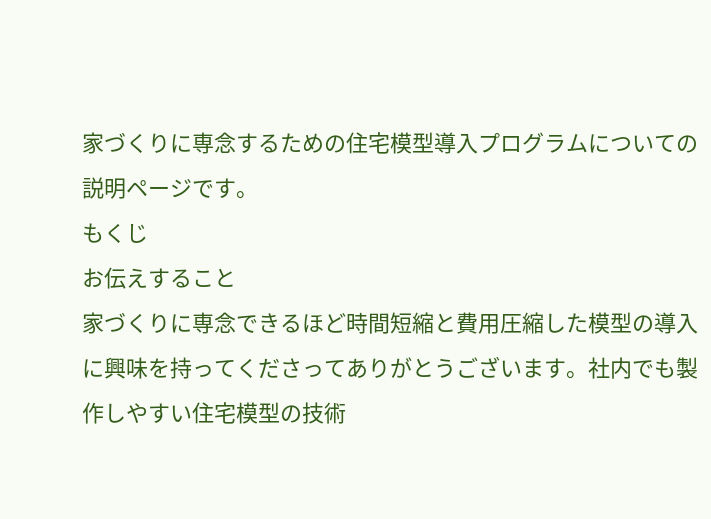家づくりに専念するための住宅模型導入プログラムについての説明ページです。
もくじ
お伝えすること
家づくりに専念できるほど時間短縮と費用圧縮した模型の導入に興味を持ってくださってありがとうございます。社内でも製作しやすい住宅模型の技術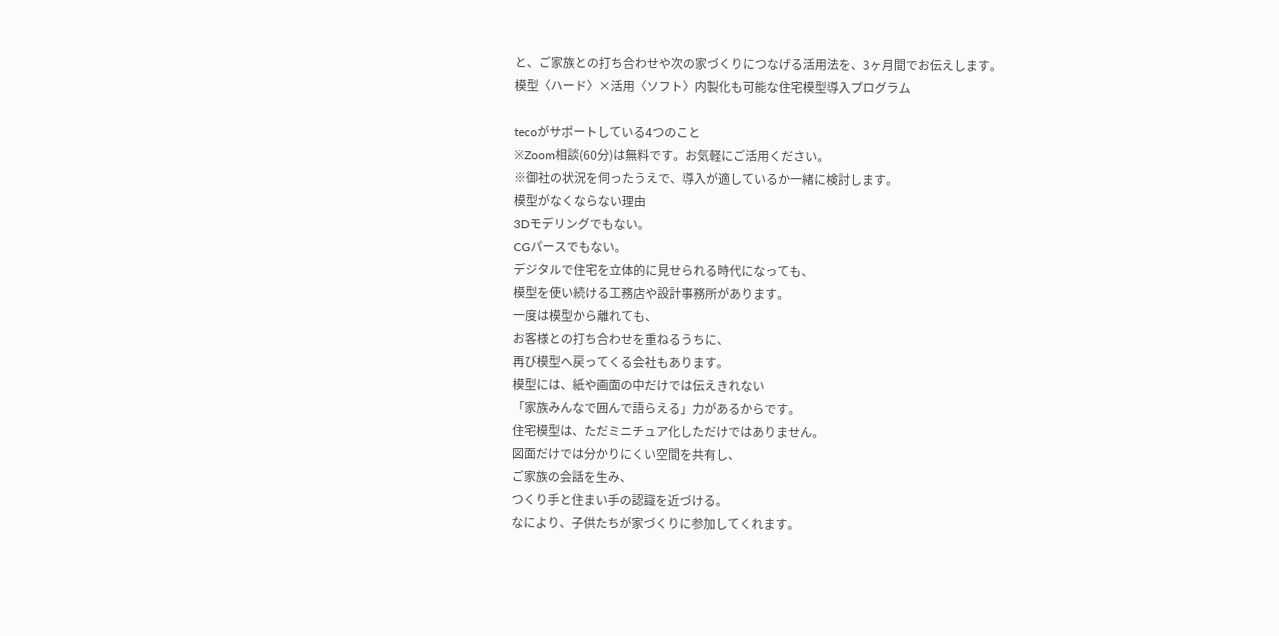と、ご家族との打ち合わせや次の家づくりにつなげる活用法を、3ヶ月間でお伝えします。
模型〈ハード〉×活用〈ソフト〉内製化も可能な住宅模型導入プログラム

tecoがサポートしている4つのこと
※Zoom相談(60分)は無料です。お気軽にご活用ください。
※御社の状況を伺ったうえで、導入が適しているか一緒に検討します。
模型がなくならない理由
3Dモデリングでもない。
CGパースでもない。
デジタルで住宅を立体的に見せられる時代になっても、
模型を使い続ける工務店や設計事務所があります。
一度は模型から離れても、
お客様との打ち合わせを重ねるうちに、
再び模型へ戻ってくる会社もあります。
模型には、紙や画面の中だけでは伝えきれない
「家族みんなで囲んで語らえる」力があるからです。
住宅模型は、ただミニチュア化しただけではありません。
図面だけでは分かりにくい空間を共有し、
ご家族の会話を生み、
つくり手と住まい手の認識を近づける。
なにより、子供たちが家づくりに参加してくれます。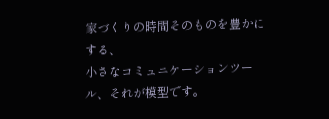家づくりの時間そのものを豊かにする、
小さなコミュニケーションツール、それが模型です。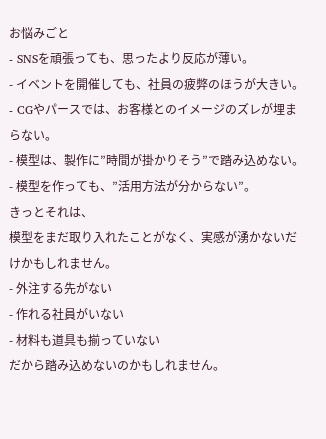お悩みごと
- SNSを頑張っても、思ったより反応が薄い。
- イベントを開催しても、社員の疲弊のほうが大きい。
- CGやパースでは、お客様とのイメージのズレが埋まらない。
- 模型は、製作に”時間が掛かりそう”で踏み込めない。
- 模型を作っても、”活用方法が分からない”。
きっとそれは、
模型をまだ取り入れたことがなく、実感が湧かないだけかもしれません。
- 外注する先がない
- 作れる社員がいない
- 材料も道具も揃っていない
だから踏み込めないのかもしれません。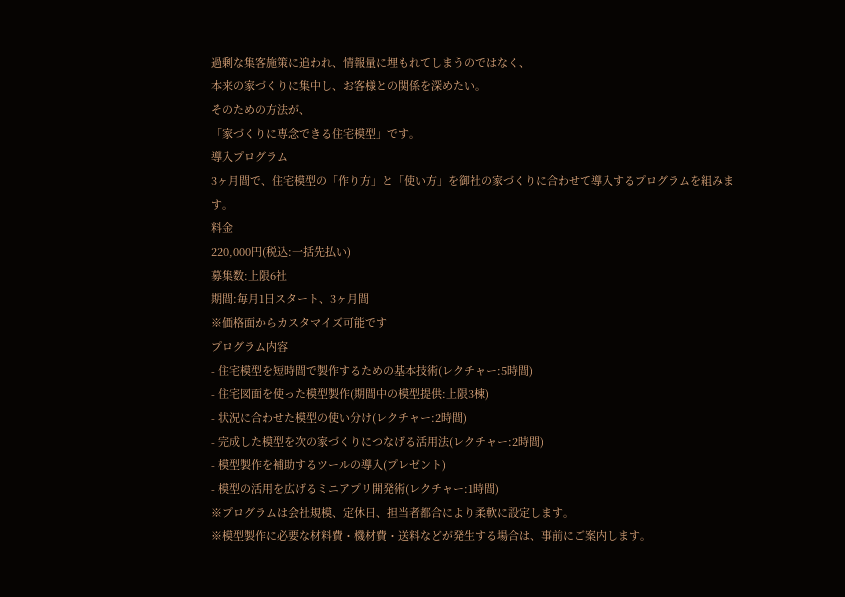過剰な集客施策に追われ、情報量に埋もれてしまうのではなく、
本来の家づくりに集中し、お客様との関係を深めたい。
そのための方法が、
「家づくりに専念できる住宅模型」です。
導入プログラム
3ヶ月間で、住宅模型の「作り方」と「使い方」を御社の家づくりに合わせて導入するプログラムを組みます。
料金
220,000円(税込:一括先払い)
募集数:上限6社
期間:毎月1日スタート、3ヶ月間
※価格面からカスタマイズ可能です
プログラム内容
- 住宅模型を短時間で製作するための基本技術(レクチャー:5時間)
- 住宅図面を使った模型製作(期間中の模型提供:上限3棟)
- 状況に合わせた模型の使い分け(レクチャー:2時間)
- 完成した模型を次の家づくりにつなげる活用法(レクチャー:2時間)
- 模型製作を補助するツールの導入(プレゼント)
- 模型の活用を広げるミニアプリ開発術(レクチャー:1時間)
※プログラムは会社規模、定休日、担当者都合により柔軟に設定します。
※模型製作に必要な材料費・機材費・送料などが発生する場合は、事前にご案内します。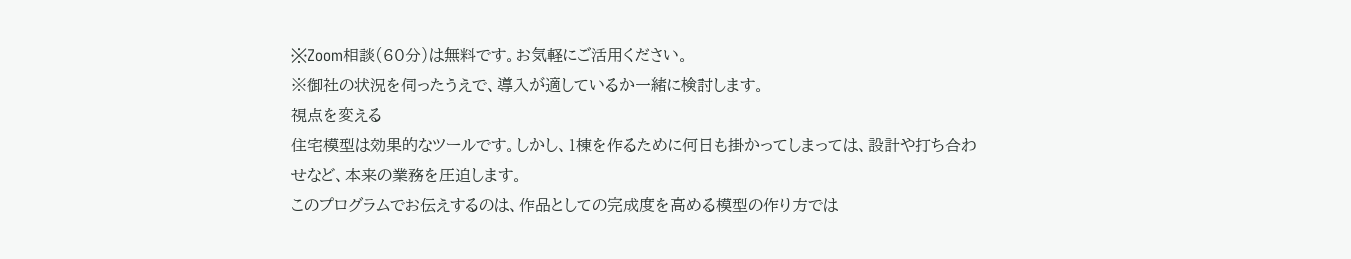※Zoom相談(60分)は無料です。お気軽にご活用ください。
※御社の状況を伺ったうえで、導入が適しているか一緒に検討します。
視点を変える
住宅模型は効果的なツールです。しかし、1棟を作るために何日も掛かってしまっては、設計や打ち合わせなど、本来の業務を圧迫します。
このプログラムでお伝えするのは、作品としての完成度を高める模型の作り方では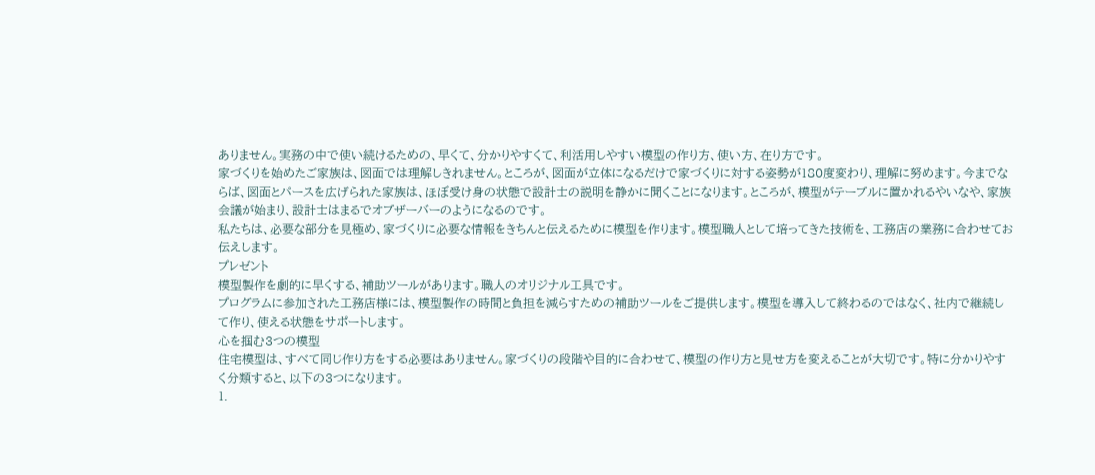ありません。実務の中で使い続けるための、早くて、分かりやすくて、利活用しやすい模型の作り方、使い方、在り方です。
家づくりを始めたご家族は、図面では理解しきれません。ところが、図面が立体になるだけで家づくりに対する姿勢が180度変わり、理解に努めます。今までならば、図面とパースを広げられた家族は、ほぼ受け身の状態で設計士の説明を静かに聞くことになります。ところが、模型がテーブルに置かれるやいなや、家族会議が始まり、設計士はまるでオブザーバーのようになるのです。
私たちは、必要な部分を見極め、家づくりに必要な情報をきちんと伝えるために模型を作ります。模型職人として培ってきた技術を、工務店の業務に合わせてお伝えします。
プレゼント
模型製作を劇的に早くする、補助ツールがあります。職人のオリジナル工具です。
プログラムに参加された工務店様には、模型製作の時間と負担を減らすための補助ツールをご提供します。模型を導入して終わるのではなく、社内で継続して作り、使える状態をサポートします。
心を掴む3つの模型
住宅模型は、すべて同じ作り方をする必要はありません。家づくりの段階や目的に合わせて、模型の作り方と見せ方を変えることが大切です。特に分かりやすく分類すると、以下の3つになります。
1.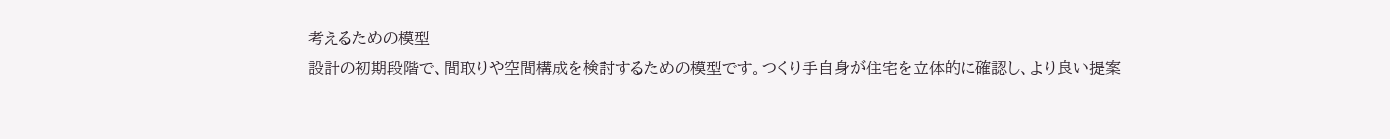考えるための模型
設計の初期段階で、間取りや空間構成を検討するための模型です。つくり手自身が住宅を立体的に確認し、より良い提案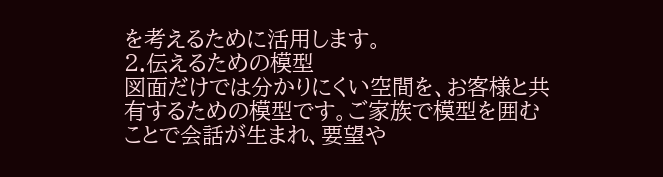を考えるために活用します。
2.伝えるための模型
図面だけでは分かりにくい空間を、お客様と共有するための模型です。ご家族で模型を囲むことで会話が生まれ、要望や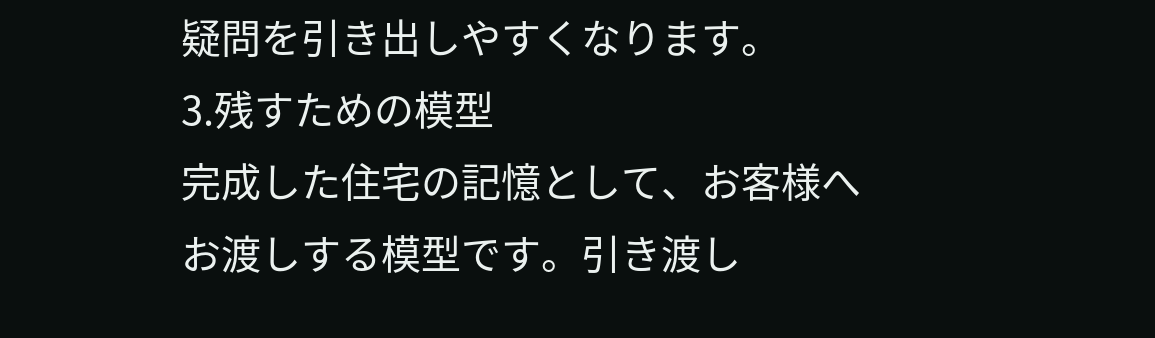疑問を引き出しやすくなります。
3.残すための模型
完成した住宅の記憶として、お客様へお渡しする模型です。引き渡し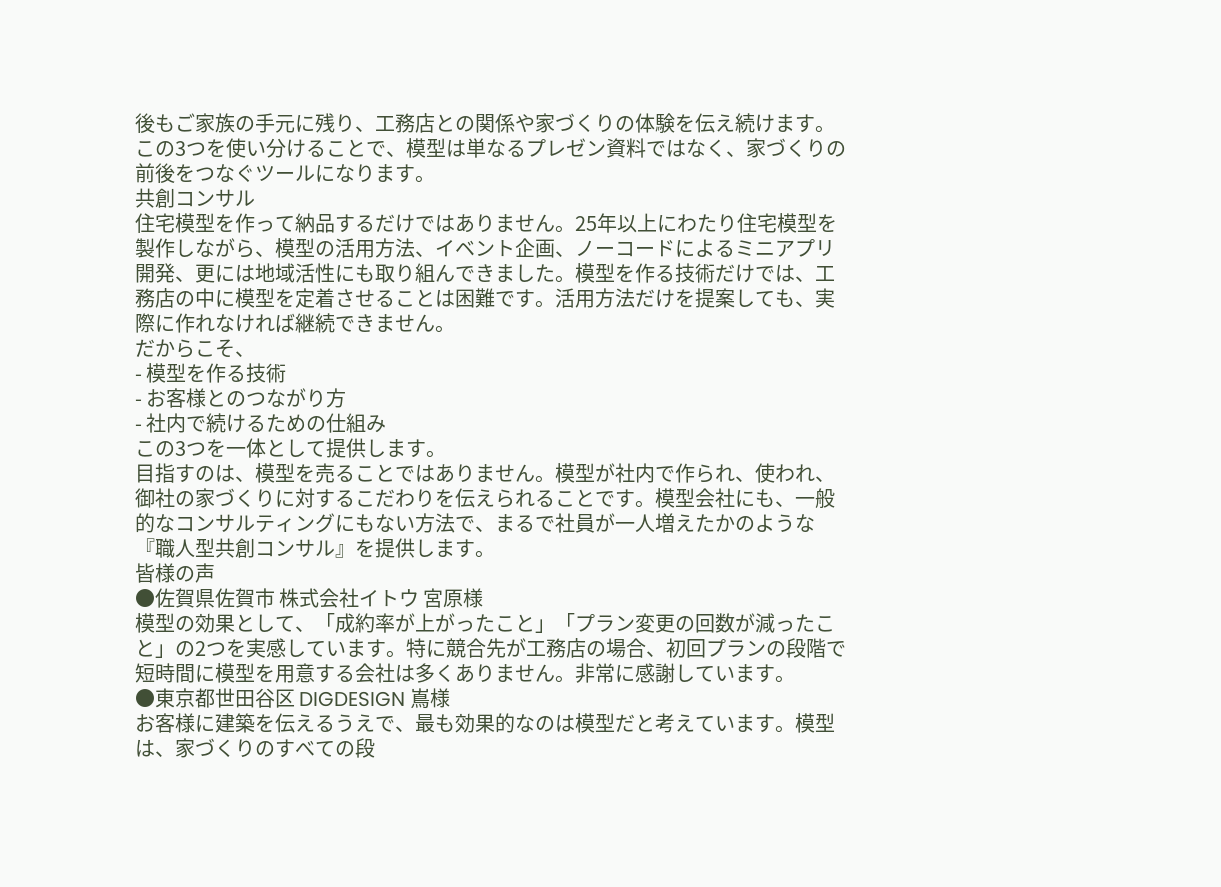後もご家族の手元に残り、工務店との関係や家づくりの体験を伝え続けます。
この3つを使い分けることで、模型は単なるプレゼン資料ではなく、家づくりの前後をつなぐツールになります。
共創コンサル
住宅模型を作って納品するだけではありません。25年以上にわたり住宅模型を製作しながら、模型の活用方法、イベント企画、ノーコードによるミニアプリ開発、更には地域活性にも取り組んできました。模型を作る技術だけでは、工務店の中に模型を定着させることは困難です。活用方法だけを提案しても、実際に作れなければ継続できません。
だからこそ、
- 模型を作る技術
- お客様とのつながり方
- 社内で続けるための仕組み
この3つを一体として提供します。
目指すのは、模型を売ることではありません。模型が社内で作られ、使われ、御社の家づくりに対するこだわりを伝えられることです。模型会社にも、一般的なコンサルティングにもない方法で、まるで社員が一人増えたかのような『職人型共創コンサル』を提供します。
皆様の声
●佐賀県佐賀市 株式会社イトウ 宮原様
模型の効果として、「成約率が上がったこと」「プラン変更の回数が減ったこと」の2つを実感しています。特に競合先が工務店の場合、初回プランの段階で短時間に模型を用意する会社は多くありません。非常に感謝しています。
●東京都世田谷区 DIGDESIGN 嶌様
お客様に建築を伝えるうえで、最も効果的なのは模型だと考えています。模型は、家づくりのすべての段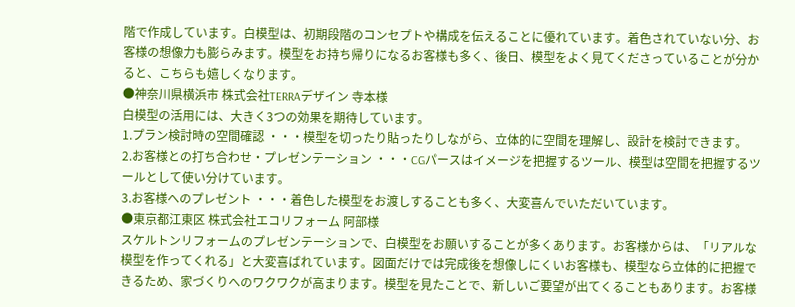階で作成しています。白模型は、初期段階のコンセプトや構成を伝えることに優れています。着色されていない分、お客様の想像力も膨らみます。模型をお持ち帰りになるお客様も多く、後日、模型をよく見てくださっていることが分かると、こちらも嬉しくなります。
●神奈川県横浜市 株式会社TERRAデザイン 寺本様
白模型の活用には、大きく3つの効果を期待しています。
1.プラン検討時の空間確認 ・・・模型を切ったり貼ったりしながら、立体的に空間を理解し、設計を検討できます。
2.お客様との打ち合わせ・プレゼンテーション ・・・CGパースはイメージを把握するツール、模型は空間を把握するツールとして使い分けています。
3.お客様へのプレゼント ・・・着色した模型をお渡しすることも多く、大変喜んでいただいています。
●東京都江東区 株式会社エコリフォーム 阿部様
スケルトンリフォームのプレゼンテーションで、白模型をお願いすることが多くあります。お客様からは、「リアルな模型を作ってくれる」と大変喜ばれています。図面だけでは完成後を想像しにくいお客様も、模型なら立体的に把握できるため、家づくりへのワクワクが高まります。模型を見たことで、新しいご要望が出てくることもあります。お客様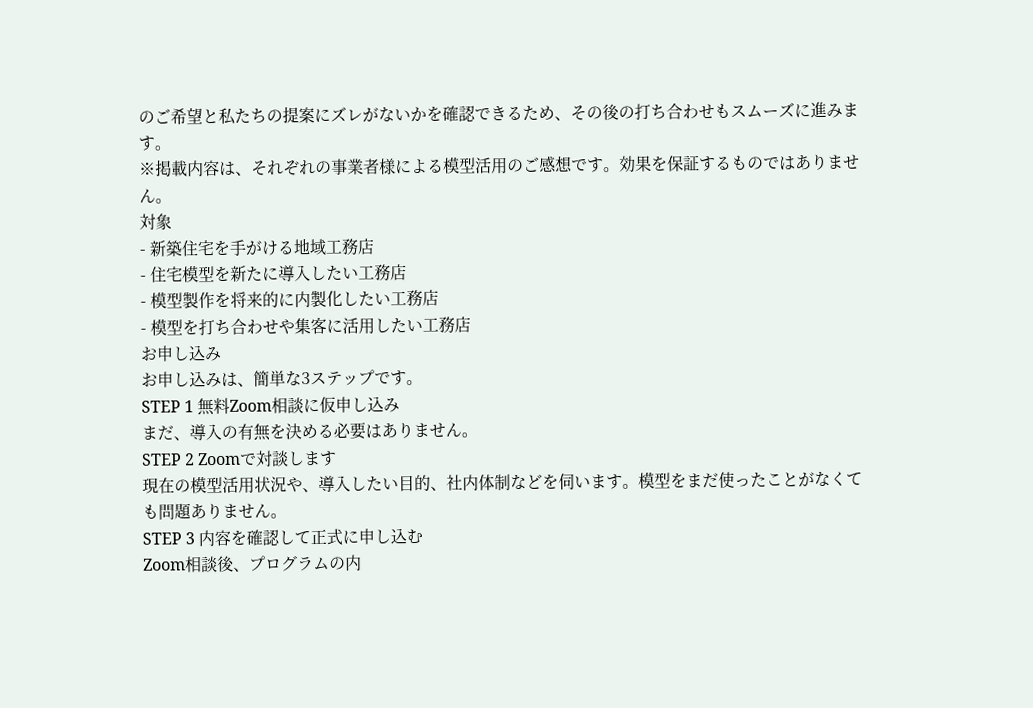のご希望と私たちの提案にズレがないかを確認できるため、その後の打ち合わせもスムーズに進みます。
※掲載内容は、それぞれの事業者様による模型活用のご感想です。効果を保証するものではありません。
対象
- 新築住宅を手がける地域工務店
- 住宅模型を新たに導入したい工務店
- 模型製作を将来的に内製化したい工務店
- 模型を打ち合わせや集客に活用したい工務店
お申し込み
お申し込みは、簡単な3ステップです。
STEP 1 無料Zoom相談に仮申し込み
まだ、導入の有無を決める必要はありません。
STEP 2 Zoomで対談します
現在の模型活用状況や、導入したい目的、社内体制などを伺います。模型をまだ使ったことがなくても問題ありません。
STEP 3 内容を確認して正式に申し込む
Zoom相談後、プログラムの内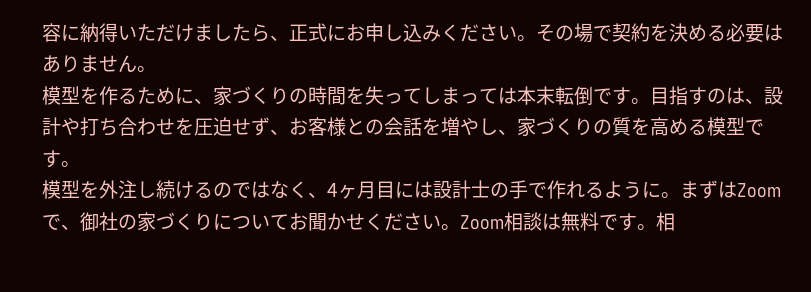容に納得いただけましたら、正式にお申し込みください。その場で契約を決める必要はありません。
模型を作るために、家づくりの時間を失ってしまっては本末転倒です。目指すのは、設計や打ち合わせを圧迫せず、お客様との会話を増やし、家づくりの質を高める模型です。
模型を外注し続けるのではなく、4ヶ月目には設計士の手で作れるように。まずはZoomで、御社の家づくりについてお聞かせください。Zoom相談は無料です。相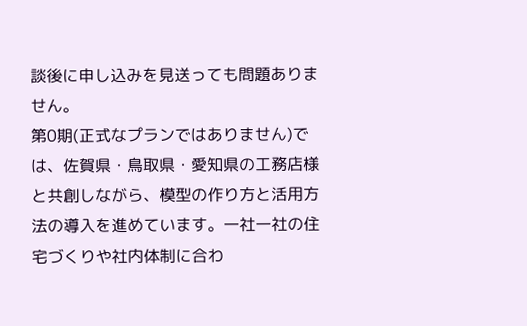談後に申し込みを見送っても問題ありません。
第0期(正式なプランではありません)では、佐賀県・鳥取県・愛知県の工務店様と共創しながら、模型の作り方と活用方法の導入を進めています。一社一社の住宅づくりや社内体制に合わ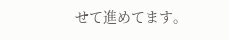せて進めてます。